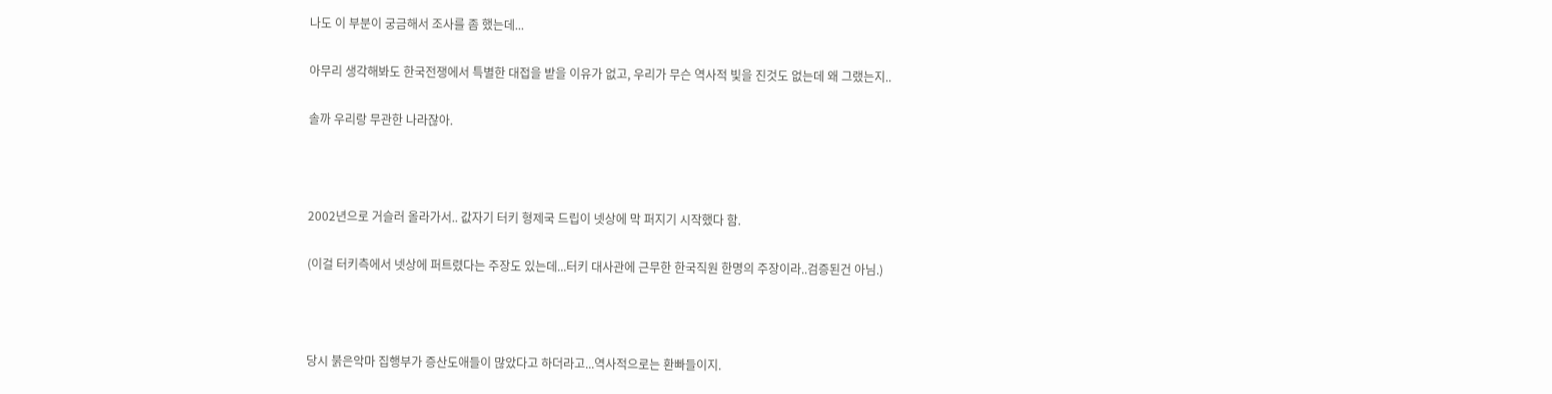나도 이 부분이 궁금해서 조사를 좀 했는데...

아무리 생각해봐도 한국전쟁에서 특별한 대접을 받을 이유가 없고, 우리가 무슨 역사적 빛을 진것도 없는데 왜 그랬는지..

솔까 우리랑 무관한 나라잖아.



2002년으로 거슬러 올라가서.. 값자기 터키 형제국 드립이 넷상에 막 퍼지기 시작했다 함.

(이걸 터키측에서 넷상에 퍼트렸다는 주장도 있는데...터키 대사관에 근무한 한국직원 한명의 주장이라..검증된건 아님.)



당시 붉은악마 집행부가 증산도애들이 많았다고 하더라고...역사적으로는 환빠들이지.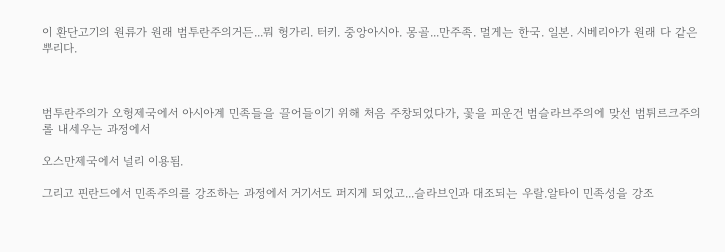이 환단고기의 원류가 원래 범투란주의거든...뭐 헝가리. 터키. 중앙아시아. 몽골...만주족. 멀게는 한국. 일본. 시베리아가 원래 다 같은 뿌리다.



범투란주의가 오헝제국에서 아시아계 민족들을 끌어들이기 위해 처음 주창되었다가, 꽃을 피운건 범슬라브주의에 맞선 범튀르크주의롤 내세우는 과정에서

오스만제국에서 널리 이용됨.

그리고 핀란드에서 민족주의를 강조하는 과정에서 거기서도 퍼지게 되었고...슬라브인과 대조되는 우랄.알타이 민족성을 강조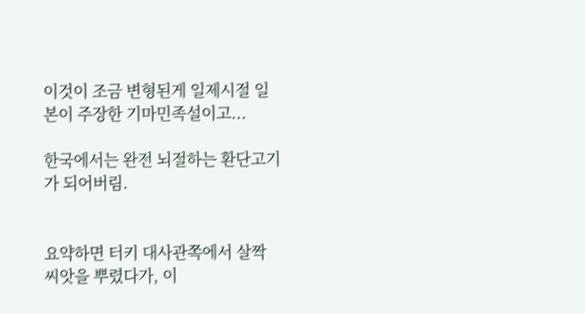이것이 조금 변형된게 일제시절 일본이 주장한 기마민족설이고...

한국에서는 완전 뇌절하는 환단고기가 되어버림.


요약하면 터키 대사관쪽에서 살짝 씨앗을 뿌렸다가, 이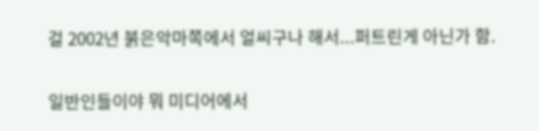걸 2002년 붉은악마쪽에서 얼씨구나 해서...퍼트린게 아닌가 함.

일반인들이야 뭐 미디어에서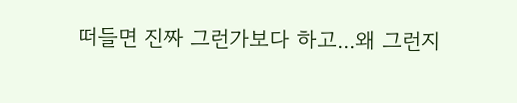떠들면 진짜 그런가보다 하고...왜 그런지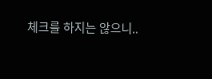체크를 하지는 않으니..